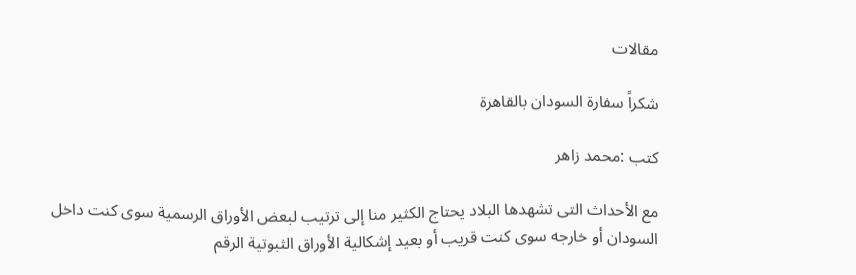مقالات

شكراً سفارة السودان بالقاهرة

كتب :محمد زاهر

مع الأحداث التى تشهدها البلاد يحتاج الكثير منا إلى ترتيب لبعض الأوراق الرسمية سوى كنت داخل السودان أو خارجه سوى كنت قريب أو بعيد إشكالية الأوراق الثبوتية الرقم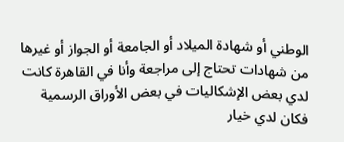الوطني أو شهادة الميلاد أو الجامعة أو الجواز أو غيرها من شهادات تحتاج إلى مراجعة وأنا في القاهرة كانت لدي بعض الإشكاليات في بعض الأوراق الرسمية فكان لدي خيار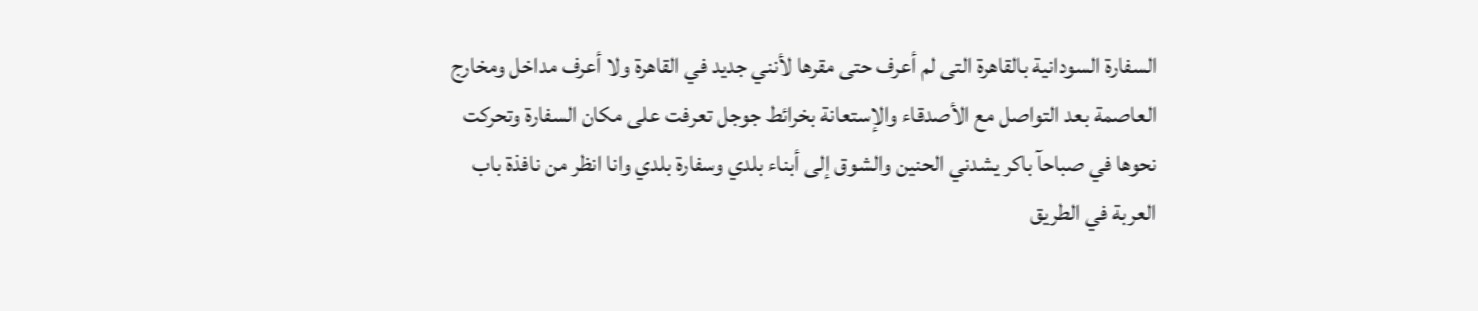السفارة السودانية بالقاهرة التى لم أعرف حتى مقرها لأنني جديد في القاهرة ولا أعرف مداخل ومخارج العاصمة بعد التواصل مع الأصدقاء والإستعانة بخرائط جوجل تعرفت على مكان السفارة وتحركت نحوها في صباحآ باكر يشدني الحنين والشوق إلى أبناء بلدي وسفارة بلدي وانا انظر من نافذة باب العربة في الطريق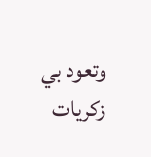وتعود بي زكريات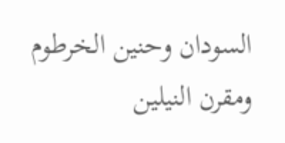السودان وحنين الخرطوم ومقرن النيلين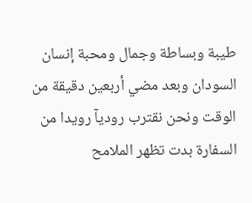طيبة وبساطة وجمال ومحبة إنسان السودان وبعد مضي أربعين دقيقة من الوقت ونحن نقترب روديآ رويدا من السفارة بدت تظهر الملامح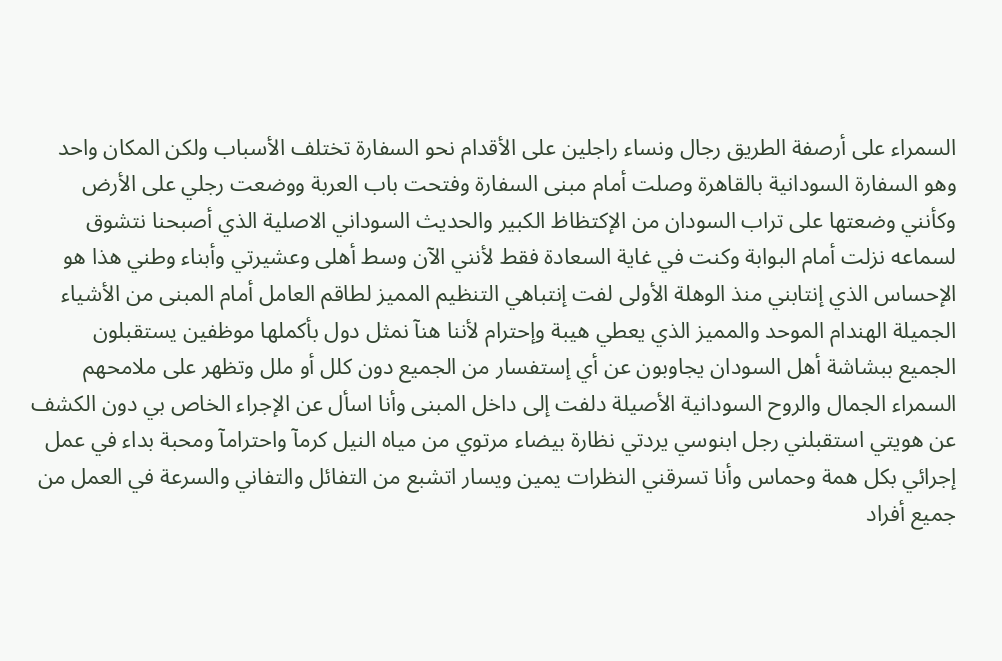السمراء على أرصفة الطريق رجال ونساء راجلين على الأقدام نحو السفارة تختلف الأسباب ولكن المكان واحد وهو السفارة السودانية بالقاهرة وصلت أمام مبنى السفارة وفتحت باب العربة ووضعت رجلي على الأرض وكأنني وضعتها على تراب السودان من الإكتظاظ الكبير والحديث السوداني الاصلية الذي أصبحنا نتشوق لسماعه نزلت أمام البوابة وكنت في غاية السعادة فقط لأنني الآن وسط أهلى وعشيرتي وأبناء وطني هذا هو الإحساس الذي إنتابني منذ الوهلة الأولى لفت إنتباهي التنظيم المميز لطاقم العامل أمام المبنى من الأشياء الجميلة الهندام الموحد والمميز الذي يعطي هيبة وإحترام لأننا هنآ نمثل دول بأكملها موظفين يستقبلون الجميع ببشاشة أهل السودان يجاوبون عن أي إستفسار من الجميع دون كلل أو ملل وتظهر على ملامحهم السمراء الجمال والروح السودانية الأصيلة دلفت إلى داخل المبنى وأنا اسأل عن الإجراء الخاص بي دون الكشف عن هويتي استقبلني رجل ابنوسي يردتي نظارة بيضاء مرتوي من مياه النيل كرمآ واحترامآ ومحبة بداء في عمل إجرائي بكل همة وحماس وأنا تسرقني النظرات يمين ويسار اتشبع من التفائل والتفاني والسرعة في العمل من جميع أفراد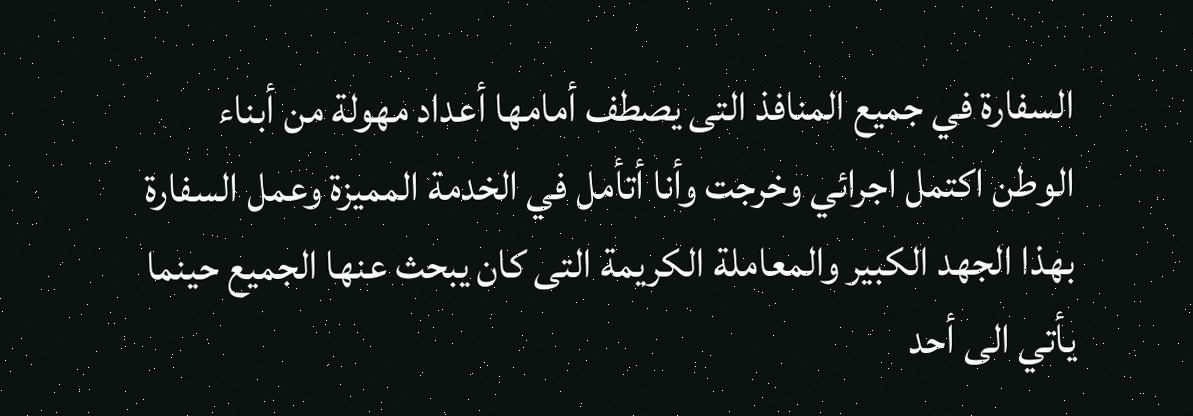السفارة في جميع المنافذ التى يصطف أمامها أعداد مهولة من أبناء الوطن اكتمل اجرائي وخرجت وأنا أتأمل في الخدمة المميزة وعمل السفارة بهذا الجهد الكبير والمعاملة الكريمة التى كان يبحث عنها الجميع حينما يأتي الى أحد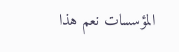المؤسسات نعم هذا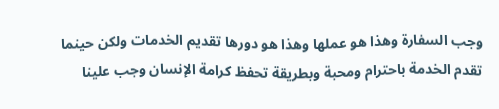وجب السفارة وهذا هو عملها وهذا هو دورها تقديم الخدمات ولكن حينما تقدم الخدمة باحترام ومحبة وبطريقة تحفظ كرامة الإنسان وجب علينا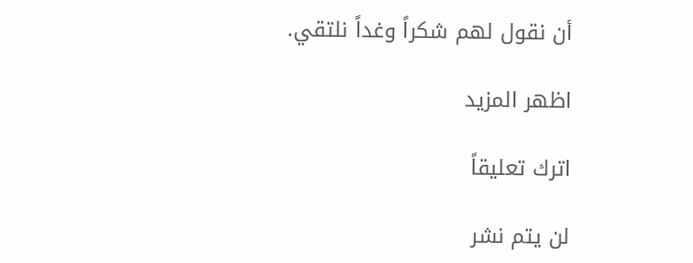أن نقول لهم شكراً وغداً نلتقي.

اظهر المزيد

اترك تعليقاً

لن يتم نشر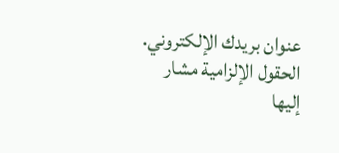عنوان بريدك الإلكتروني. الحقول الإلزامية مشار إليها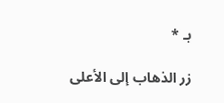بـ *

زر الذهاب إلى الأعلى